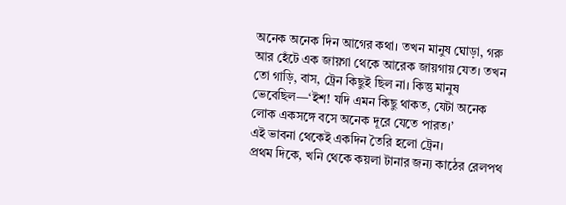অনেক অনেক দিন আগের কথা। তখন মানুষ ঘোড়া, গরু আর হেঁটে এক জায়গা থেকে আরেক জায়গায় যেত। তখন তো গাড়ি, বাস, ট্রেন কিছুই ছিল না। কিন্তু মানুষ ভেবেছিল—‘ইশ! যদি এমন কিছু থাকত, যেটা অনেক লোক একসঙ্গে বসে অনেক দূরে যেতে পারত।’
এই ভাবনা থেকেই একদিন তৈরি হলো ট্রেন।
প্রথম দিকে, খনি থেকে কয়লা টানার জন্য কাঠের রেলপথ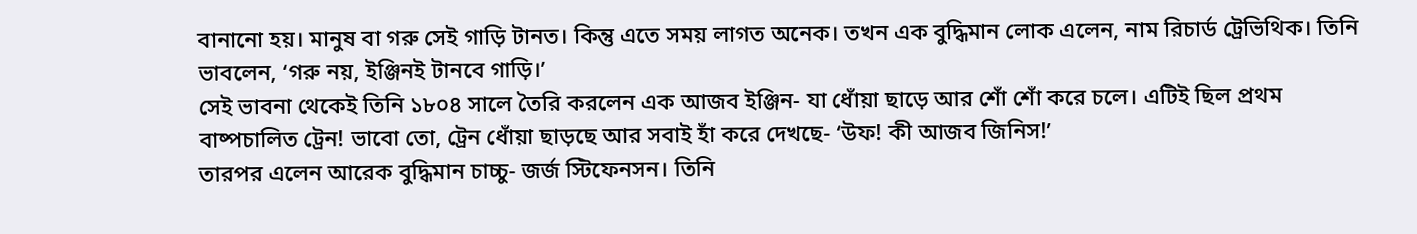বানানো হয়। মানুষ বা গরু সেই গাড়ি টানত। কিন্তু এতে সময় লাগত অনেক। তখন এক বুদ্ধিমান লোক এলেন, নাম রিচার্ড ট্রেভিথিক। তিনি ভাবলেন, ‘গরু নয়, ইঞ্জিনই টানবে গাড়ি।’
সেই ভাবনা থেকেই তিনি ১৮০৪ সালে তৈরি করলেন এক আজব ইঞ্জিন- যা ধোঁয়া ছাড়ে আর শোঁ শোঁ করে চলে। এটিই ছিল প্রথম বাষ্পচালিত ট্রেন! ভাবো তো, ট্রেন ধোঁয়া ছাড়ছে আর সবাই হাঁ করে দেখছে- ‘উফ! কী আজব জিনিস!’
তারপর এলেন আরেক বুদ্ধিমান চাচ্চু- জর্জ স্টিফেনসন। তিনি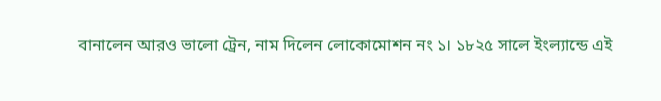বানালেন আরও ভালো ট্রেন, নাম দিলেন লোকোমোশন নং ১। ১৮২৫ সালে ইংল্যান্ডে এই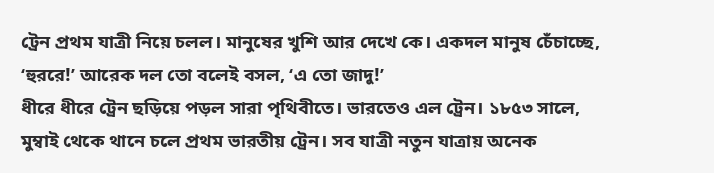ট্রেন প্রথম যাত্রী নিয়ে চলল। মানুষের খুশি আর দেখে কে। একদল মানুষ চেঁচাচ্ছে, ‘হুররে!’ আরেক দল তো বলেই বসল, ‘এ তো জাদু!’
ধীরে ধীরে ট্রেন ছড়িয়ে পড়ল সারা পৃথিবীতে। ভারতেও এল ট্রেন। ১৮৫৩ সালে, মুম্বাই থেকে থানে চলে প্রথম ভারতীয় ট্রেন। সব যাত্রী নতুন যাত্রায় অনেক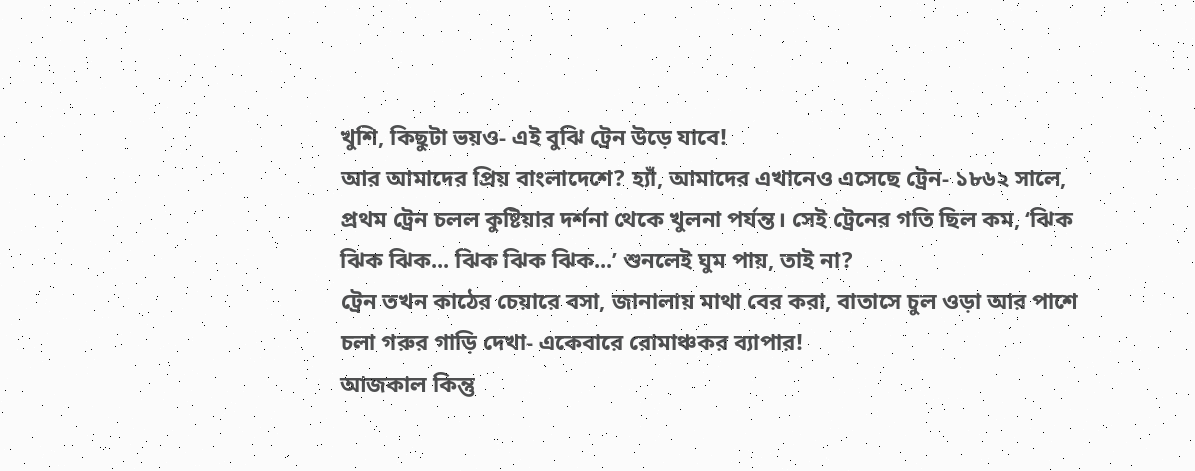খুশি, কিছুটা ভয়ও- এই বুঝি ট্রেন উড়ে যাবে!
আর আমাদের প্রিয় বাংলাদেশে? হ্যাঁ, আমাদের এখানেও এসেছে ট্রেন- ১৮৬২ সালে, প্রথম ট্রেন চলল কুষ্টিয়ার দর্শনা থেকে খুলনা পর্যন্ত। সেই ট্রেনের গতি ছিল কম, ‘ঝিক ঝিক ঝিক... ঝিক ঝিক ঝিক...’ শুনলেই ঘুম পায়, তাই না?
ট্রেন তখন কাঠের চেয়ারে বসা, জানালায় মাথা বের করা, বাতাসে চুল ওড়া আর পাশে চলা গরুর গাড়ি দেখা- একেবারে রোমাঞ্চকর ব্যাপার!
আজকাল কিন্তু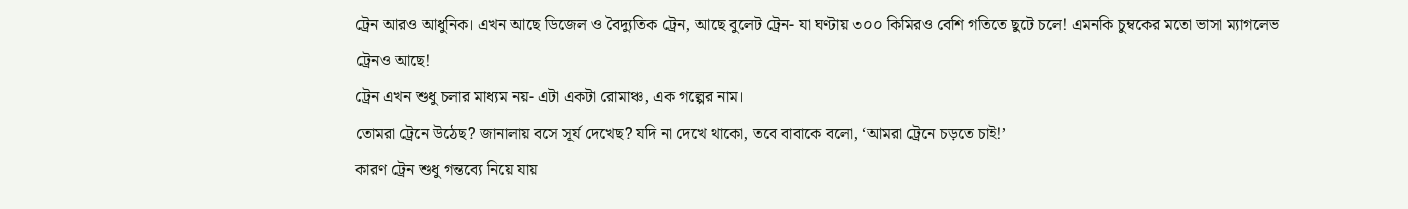ট্রেন আরও আধুনিক। এখন আছে ডিজেল ও বৈদ্যুতিক ট্রেন, আছে বুলেট ট্রেন- যা ঘণ্টায় ৩০০ কিমিরও বেশি গতিতে ছুটে চলে! এমনকি চুম্বকের মতো ভাসা ম্যাগলেভ ট্রেনও আছে!
ট্রেন এখন শুধু চলার মাধ্যম নয়- এটা একটা রোমাঞ্চ, এক গল্পের নাম।
তোমরা ট্রেনে উঠেছ? জানালায় বসে সূর্য দেখেছ? যদি না দেখে থাকো, তবে বাবাকে বলো, ‘আমরা ট্রেনে চড়তে চাই!’
কারণ ট্রেন শুধু গন্তব্যে নিয়ে যায়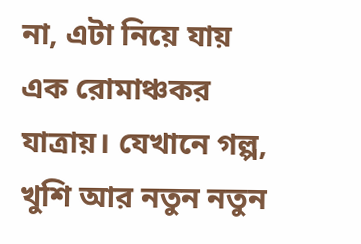না, এটা নিয়ে যায় এক রোমাঞ্চকর যাত্রায়। যেখানে গল্প, খুশি আর নতুন নতুন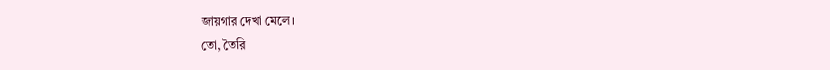জায়গার দেখা মেলে।
তো, তৈরি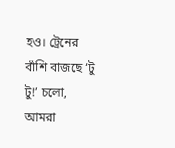হও। ট্রেনের বাঁশি বাজছে ‘টু টু!’ চলো, আমরা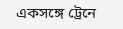একসঙ্গে ট্রেনে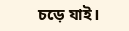চড়ে যাই।